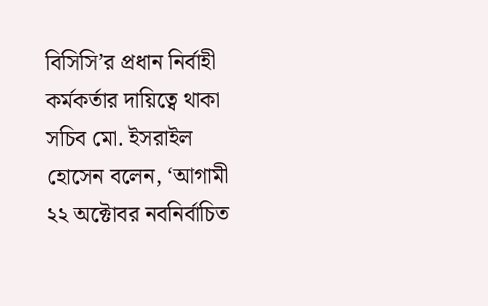বিসিসি’র প্রধান নির্বাহী কর্মকর্তার দায়িত্বে থাকা সচিব মো. ইসরাইল হোসেন বলেন, ‘আগামী ২২ অক্টোবর নবনির্বাচিত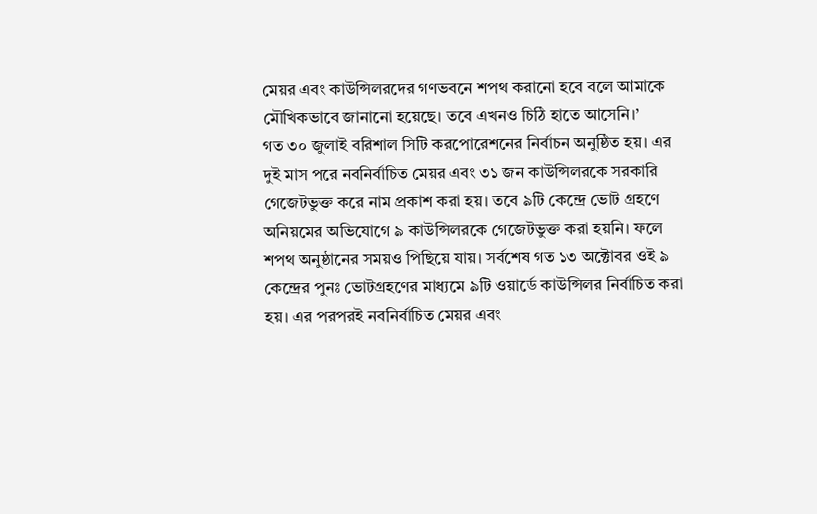মেয়র এবং কাউন্সিলরদের গণভবনে শপথ করানো হবে বলে আমাকে মৌখিকভাবে জানানো হয়েছে। তবে এখনও চিঠি হাতে আসেনি।’
গত ৩০ জুলাই বরিশাল সিটি করপোরেশনের নির্বাচন অনুষ্ঠিত হয়। এর দুই মাস পরে নবনির্বাচিত মেয়র এবং ৩১ জন কাউন্সিলরকে সরকারি গেজেটভুক্ত করে নাম প্রকাশ করা হয়। তবে ৯টি কেন্দ্রে ভোট গ্রহণে অনিয়মের অভিযোগে ৯ কাউন্সিলরকে গেজেটভুক্ত করা হয়নি। ফলে শপথ অনুষ্ঠানের সময়ও পিছিয়ে যায়। সর্বশেষ গত ১৩ অক্টোবর ওই ৯ কেন্দ্রের পুনঃ ভোটগ্রহণের মাধ্যমে ৯টি ওয়ার্ডে কাউন্সিলর নির্বাচিত করা হয়। এর পরপরই নবনির্বাচিত মেয়র এবং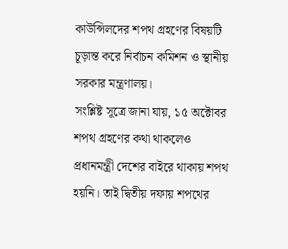কাউন্সিলদের শপথ গ্রহণের বিষয়টি চূড়ান্ত করে নির্বাচন কমিশন ও স্থানীয় সরকার মন্ত্রণালয়।
সংশ্লিষ্ট সূত্রে জানা যায়, ১৫ অক্টোবর শপথ গ্রহণের কথা থাকলেও প্রধানমন্ত্রী দেশের বাইরে থাকায় শপথ হয়নি। তাই দ্বিতীয় দফায় শপথের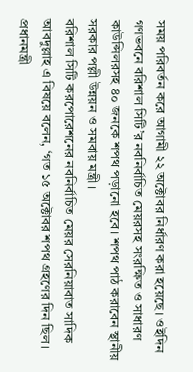সময় পরিবর্তন করে আগামী ২২ অক্টোবর নির্ধারণ করা হয়েছে। ওইদিন গণভবনে বরিশাল সিটি’র নবনির্বাচিত মেয়রসহ সংরক্ষিত ও সাধারণ কাউন্সিলরসহ ৪০ জনকে শপথ পড়ানো হবে। শপথ পাঠ করাবেন স্থানীয় সরকার পল্লী উন্নয়ন ও সমবায় মন্ত্রী।
বরিশাল সিটি করপোরেশনের নবনির্বাচিত মেয়র সেরনিয়াবাত সাদিক আবদুল্লাহ এ বিষয়ে বলেন, ‘গত ১৫ অক্টোবর শপথ গ্রহণের দিন ছিল। প্রধানমন্ত্রী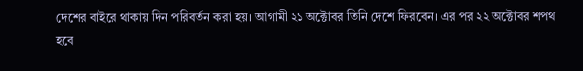দেশের বাইরে থাকায় দিন পরিবর্তন করা হয়। আগামী ২১ অক্টোবর তিনি দেশে ফিরবেন। এর পর ২২ অক্টোবর শপথ হবে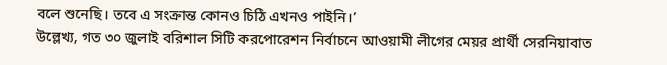বলে শুনেছি। তবে এ সংক্রান্ত কোনও চিঠি এখনও পাইনি।’
উল্লেখ্য, গত ৩০ জুলাই বরিশাল সিটি করপোরেশন নির্বাচনে আওয়ামী লীগের মেয়র প্রার্থী সেরনিয়াবাত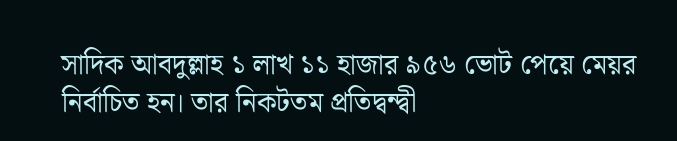সাদিক আবদুল্লাহ ১ লাখ ১১ হাজার ৯৫৬ ভোট পেয়ে মেয়র নির্বাচিত হন। তার নিকটতম প্রতিদ্বন্দ্বী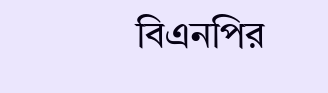বিএনপির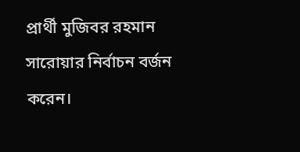প্রার্থী মুজিবর রহমান সারোয়ার নির্বাচন বর্জন করেন।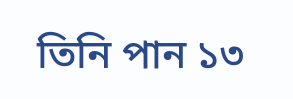তিনি পান ১৩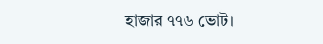হাজার ৭৭৬ ভোট।